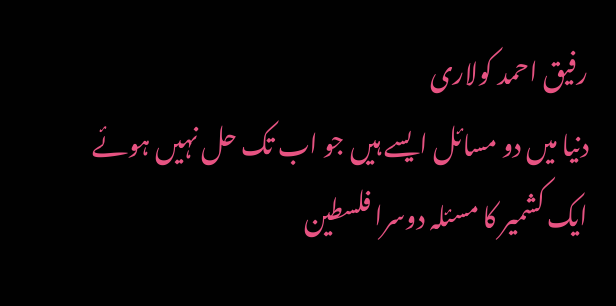رفیق احمد کولاری
دنیا میں دو مسائل ایسے ہیں جو اب تک حل نہیں ہوئے ایک کشمیر کا مسئلہ دوسرا فلسطین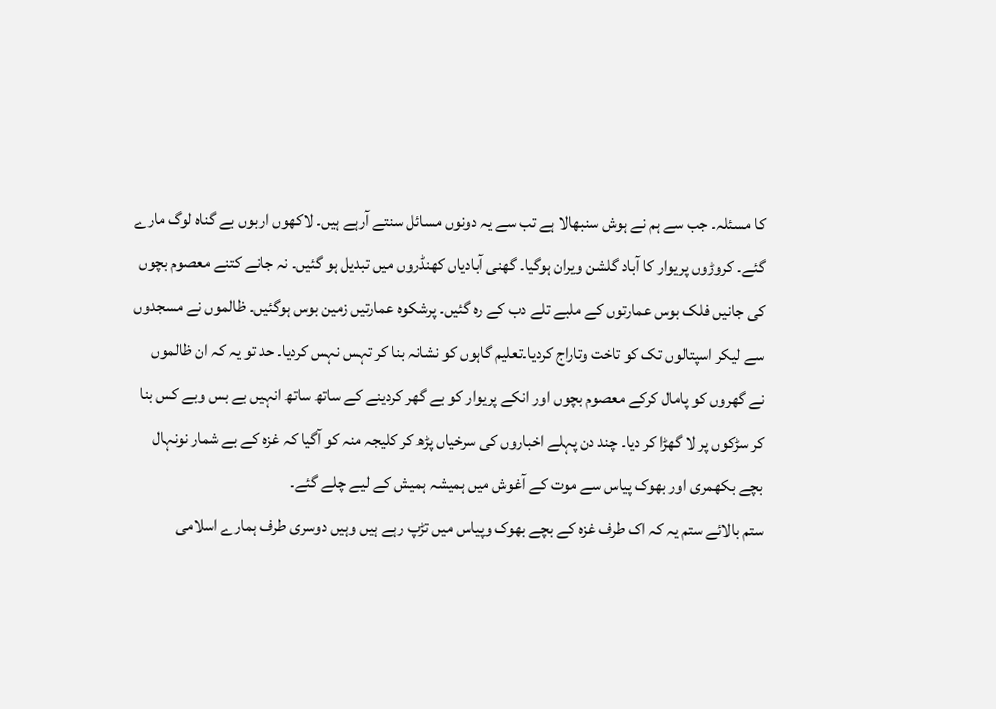کا مسئلہ۔ جب سے ہم نے ہوش سنبھالا ہے تب سے یہ دونوں مسائل سنتے آرہے ہیں۔ لاکھوں اربوں بے گناہ لوگ مارے گئے۔ کروڑوں پریوار کا آباد گلشن ویران ہوگیا۔ گھنی آبادیاں کھنڈروں میں تبدیل ہو گئیں۔ نہ جانے کتنے معصوم بچوں کی جانیں فلک بوس عمارتوں کے ملبے تلے دب کے رہ گئیں۔ پرشکوہ عمارتیں زمین بوس ہوگئیں۔ ظالموں نے مسجدوں سے لیکر اسپتالوں تک کو تاخت وتاراج کردیا۔تعلیم گاہوں کو نشانہ بنا کر تہس نہس کردیا۔ حد تو یہ کہ ان ظالموں نے گھروں کو پامال کرکے معصوم بچوں اور انکے پریوار کو بے گھر کردینے کے ساتھ ساتھ انہیں بے بس وبے کس بنا کر سڑکوں پر لا گھڑا کر دیا۔ چند دن پہلے اخباروں کی سرخیاں پڑھ کر کلیجہ منہ کو آگیا کہ غزہ کے بے شمار نونہال بچے بکھمری اور بھوک پیاس سے موت کے آغوش میں ہمیشہ ہمیش کے لیے چلے گئے۔
ستم بالائے ستم یہ کہ اک طرف غزہ کے بچے بھوک وپیاس میں تڑپ رہے ہیں وہیں دوسری طرف ہمارے اسلامی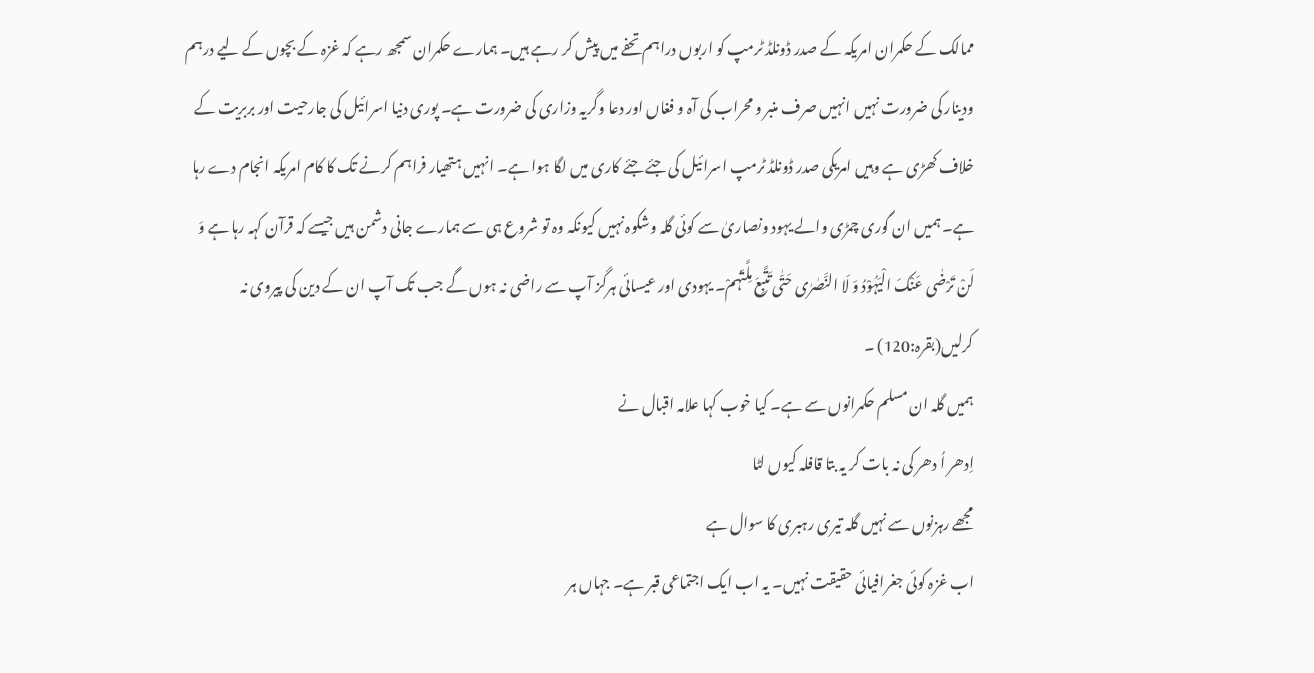ممالک کے حکمران امریکہ کے صدر ڈونلڈ ٹرمپ کو اربوں دراہم تحفے میں پیش کر رہے ہیں۔ ہمارے حکمران سمجھ رہے کہ غزہ کے بچوں کے لیے درہم ودینار کی ضرورت نہیں انہیں صرف منبر و محراب کی آہ و فغاں اور دعا وگریہ وزاری کی ضرورت ہے۔ پوری دنیا اسرائیل کی جارحیت اور بربریت کے خلاف کھڑی ہے وہیں امریکی صدر ڈونلڈ ٹرمپ اسرائیل کی جئے جئے کاری میں لگا ہوا ہے۔ انہیں ہتھیار فراہم کرنے تک کا کام امریکہ انجام دے رہا ہے۔ ہمیں ان گوری چمڑی والے یہود ونصاریٰ سے کوئی گلہ وشکوہ نہیں کیونکہ وہ تو شروع ہی سے ہمارے جانی دشمن ہیں جیسے کہ قرآن کہہ رہا ہے وَ لَنْ تَرْضٰی عَنْکَ الْیَہُوْدُ وَ لَا النَّصٰرٰی حَتّٰی تَتَّبِعَ مِلَّتَہُمْ۔ یہودی اور عیسائی ہرگز آپ سے راضی نہ ہوں گے جب تک آپ ان کے دین کی پیروی نہ کرلیں(بقرہ:120) ۔
ہمیں گلہ ان مسلم حکمرانوں سے ہے۔ کیا خوب کہا علامہ اقبال نے
اِدھر اُ دھر کی نہ بات کر یہ بتا قافلہ کیوں لٹا
مجھے رہزنوں سے نہیں گلہ تیری رہبری کا سوال ہے
اب غزہ کوئی جغرافیائی حقیقت نہیں۔ یہ اب ایک اجتماعی قبر ہے۔ جہاں ہر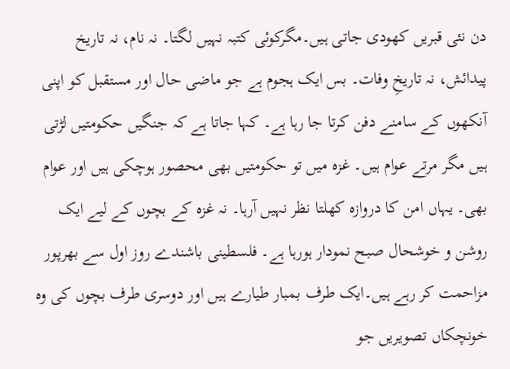دن نئی قبریں کھودی جاتی ہیں۔مگرکوئی کتبہ نہیں لگتا۔ نہ نام، نہ تاریخ پیدائش، نہ تاریخِ وفات۔ بس ایک ہجوم ہے جو ماضی حال اور مستقبل کو اپنی آنکھوں کے سامنے دفن کرتا جا رہا ہے۔ کہا جاتا ہے کہ جنگیں حکومتیں لڑتی ہیں مگر مرتے عوام ہیں۔ غزہ میں تو حکومتیں بھی محصور ہوچکی ہیں اور عوام بھی۔ یہاں امن کا دروازہ کھلتا نظر نہیں آرہا۔ نہ غزہ کے بچوں کے لیے ایک روشن و خوشحال صبح نمودار ہورہا ہے۔ فلسطینی باشندے روز اول سے بھرپور مزاحمت کر رہے ہیں۔ایک طرف بمبار طیارے ہیں اور دوسری طرف بچوں کی وہ خونچکاں تصویریں جو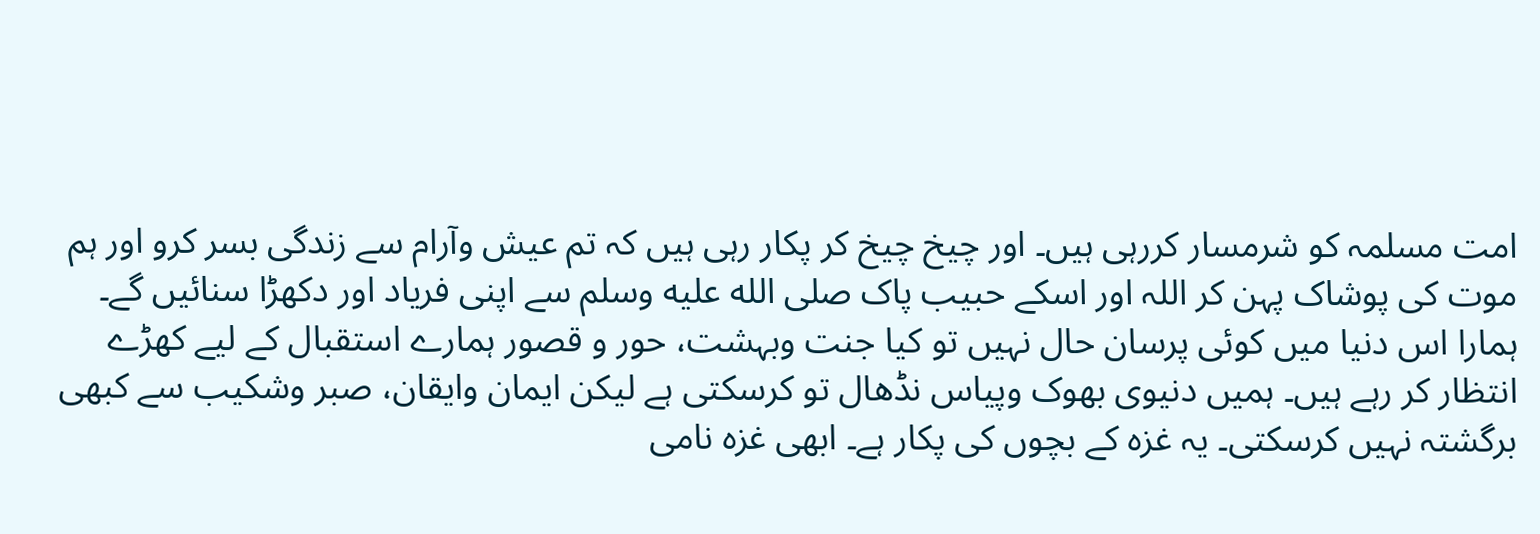امت مسلمہ کو شرمسار کررہی ہیں۔ اور چیخ چیخ کر پکار رہی ہیں کہ تم عیش وآرام سے زندگی بسر کرو اور ہم موت کی پوشاک پہن کر اللہ اور اسکے حبیب پاک صلى الله عليه وسلم سے اپنی فریاد اور دکھڑا سنائیں گے۔ ہمارا اس دنیا میں کوئی پرسان حال نہیں تو کیا جنت وبہشت، حور و قصور ہمارے استقبال کے لیے کھڑے انتظار کر رہے ہیں۔ ہمیں دنیوی بھوک وپیاس نڈھال تو کرسکتی ہے لیکن ایمان وایقان، صبر وشکیب سے کبھی برگشتہ نہیں کرسکتی۔ یہ غزہ کے بچوں کی پکار ہے۔ ابھی غزہ نامی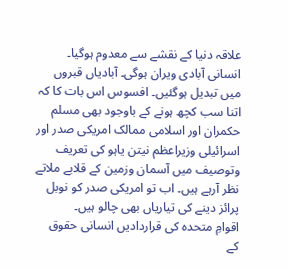علاقہ دنیا کے نقشے سے معدوم ہوگیا۔ انسانی آبادی ویران ہوگی۔ آبادیاں قبروں میں تبدیل ہوگئیں۔ افسوس اس بات کا کہ اتنا سب کچھ ہونے کے باوجود بھی مسلم حکمران اور اسلامی ممالک امریکی صدر اور اسرائیلی وزیراعظم نیتن یاہو کی تعریف وتوصیف میں آسمان وزمین کے قلابے ملاتے نظر آرہے ہیں۔ اب تو امریکی صدر کو نوبل پرائز دینے کی تیاریاں بھی چالو ہیں۔
اقوامِ متحدہ کی قراردادیں انسانی حقوق کے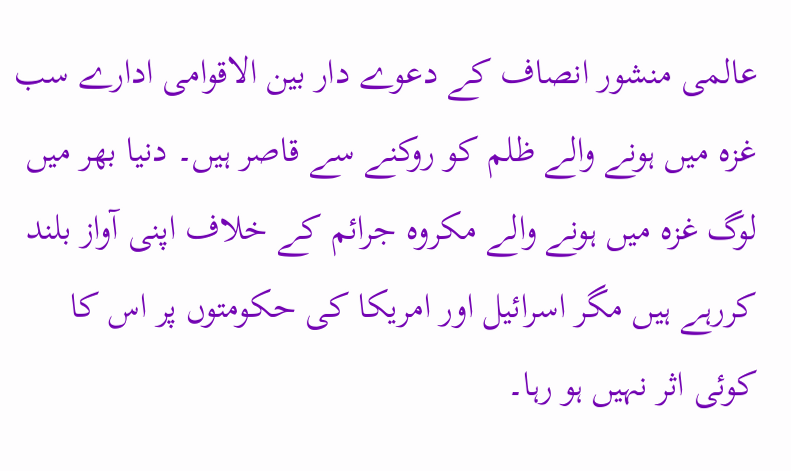عالمی منشور انصاف کے دعوے دار بین الاقوامی ادارے سب غزہ میں ہونے والے ظلم کو روکنے سے قاصر ہیں۔ دنیا بھر میں لوگ غزہ میں ہونے والے مکروہ جرائم کے خلاف اپنی آواز بلند کررہے ہیں مگر اسرائیل اور امریکا کی حکومتوں پر اس کا کوئی اثر نہیں ہو رہا۔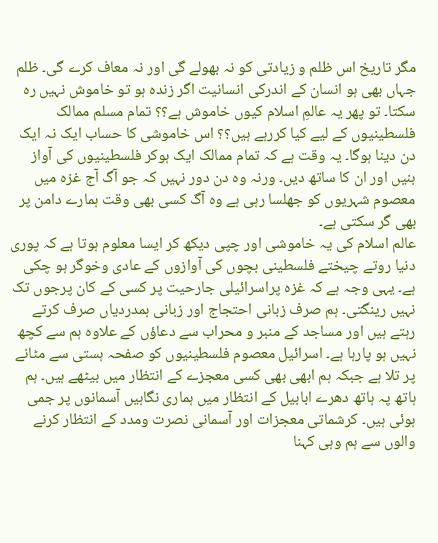مگر تاریخ اس ظلم و زیادتی کو نہ بھولے گی اور نہ معاف کرے گی۔ ظلم جہاں بھی ہو انسان کے اندرکی انسانیت اگر زندہ ہو تو خاموش نہیں رہ سکتا۔ تو پھر یہ عالمِ اسلام کیوں خاموش ہے؟؟ تمام مسلم ممالک فلسطینیوں کے لیے کیا کررہے ہیں؟؟ اس خاموشی کا حساب ایک نہ ایک دن دینا ہوگا۔ یہ وقت ہے کہ تمام ممالک ایک ہوکر فلسطینیوں کی آواز بنیں اور ان کا ساتھ دیں۔ ورنہ وہ دن دور نہیں کہ جو آگ آج غزہ میں معصوم شہریوں کو جھلسا رہی ہے وہ آگ کسی بھی وقت ہمارے دامن پر بھی گر سکتی ہے۔
عالم اسلام کی یہ خاموشی اور چپی دیکھ کر ایسا معلوم ہوتا ہے کہ پوری دنیا روتے چیختے فلسطینی بچوں کی آوازوں کے عادی وخوگر ہو چکی ہے۔ یہی وجہ ہے کہ غزہ پراسرائیلی جارحیت پر کسی کے کان پرجوں تک نہیں رینگتی۔ ہم صرف زبانی احتجاج اور زبانی ہمدردیاں صرف کرتے رہتے ہیں اور مساجد کے منبر و محراب سے دعاؤں کے علاوہ ہم سے کچھ نہیں ہو پارہا ہے۔ اسرائیل معصوم فلسطینیوں کو صفحہ ہستی سے مٹانے پر تلا ہے جبکہ ہم ابھی بھی کسی معجزے کے انتظار میں بیٹھے ہیں۔ ہم ہاتھ پہ ہاتھ دھرے ابابیل کے انتظار میں ہماری نگاہیں آسمانوں پر جمی ہوئی ہیں۔ کرشماتی معجزات اور آسمانی نصرت ومدد کے انتظار کرنے والوں سے ہم وہی کہنا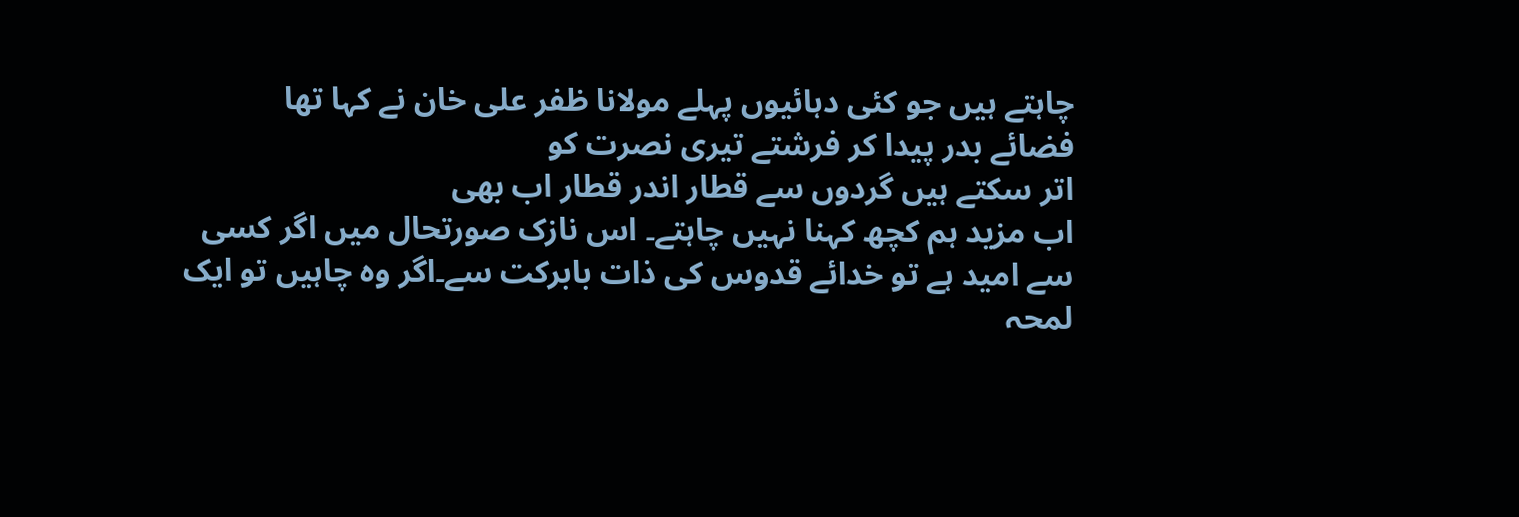چاہتے ہیں جو کئی دہائیوں پہلے مولانا ظفر علی خان نے کہا تھا
فضائے بدر پیدا کر فرشتے تیری نصرت کو
اتر سکتے ہیں گردوں سے قطار اندر قطار اب بھی
اب مزید ہم کچھ کہنا نہیں چاہتے۔ اس نازک صورتحال میں اگر کسی سے امید ہے تو خدائے قدوس کی ذات بابرکت سے۔اگر وہ چاہیں تو ایک لمحہ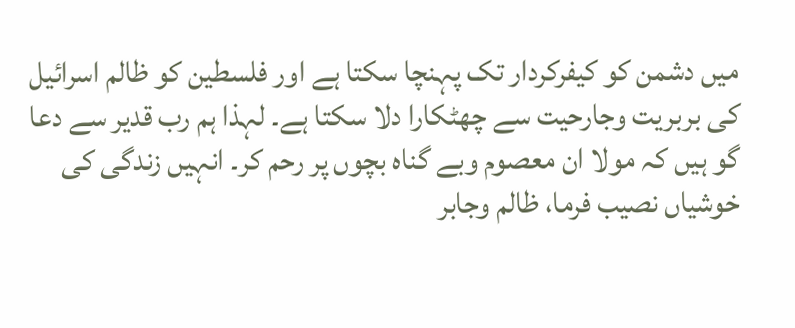میں دشمن کو کیفرکردار تک پہنچا سکتا ہے اور فلسطین کو ظالم اسرائیل کی بربریت وجارحیت سے چھٹکارا دلا سکتا ہے۔ لہذا ہم رب قدیر سے دعا گو ہیں کہ مولا ان معصوم وبے گناہ بچوں پر رحم کر۔ انہیں زندگی کی خوشیاں نصیب فرما، ظالم وجابر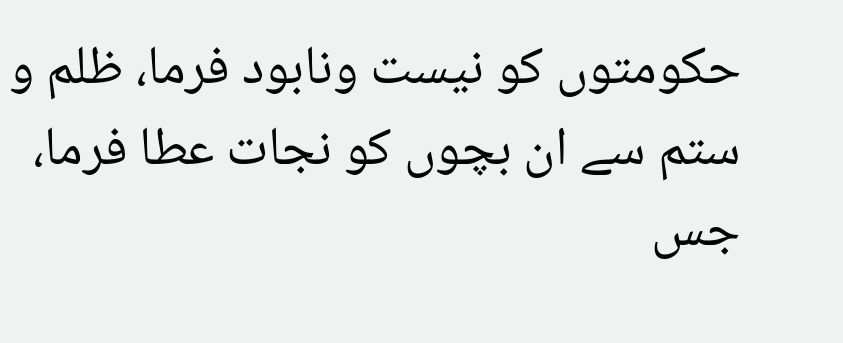حکومتوں کو نیست ونابود فرما، ظلم و ستم سے ان بچوں کو نجات عطا فرما، جس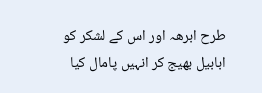طرح ابرھہ اور اس کے لشکر کو ابابیل بھیج کر انہیں پامال کیا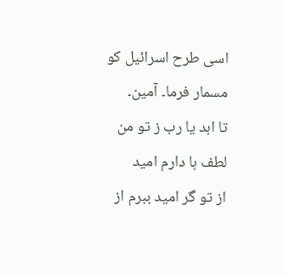اسی طرح اسرائیل کو مسمار فرما۔ آمین۔
تا ابد یا رب ز تو من لطف ہا دارم امید
از تو گر امید ببرم از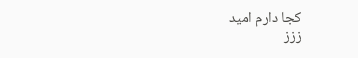کجا دارم امید
ززز